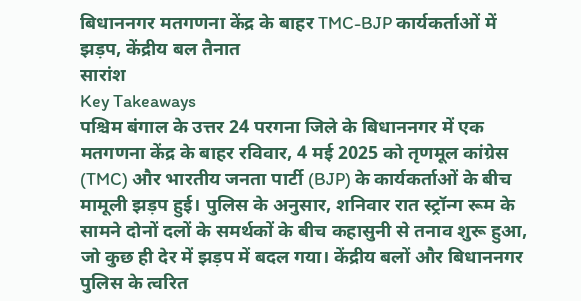बिधाननगर मतगणना केंद्र के बाहर TMC-BJP कार्यकर्ताओं में झड़प, केंद्रीय बल तैनात
सारांश
Key Takeaways
पश्चिम बंगाल के उत्तर 24 परगना जिले के बिधाननगर में एक मतगणना केंद्र के बाहर रविवार, 4 मई 2025 को तृणमूल कांग्रेस (TMC) और भारतीय जनता पार्टी (BJP) के कार्यकर्ताओं के बीच मामूली झड़प हुई। पुलिस के अनुसार, शनिवार रात स्ट्रॉन्ग रूम के सामने दोनों दलों के समर्थकों के बीच कहासुनी से तनाव शुरू हुआ, जो कुछ ही देर में झड़प में बदल गया। केंद्रीय बलों और बिधाननगर पुलिस के त्वरित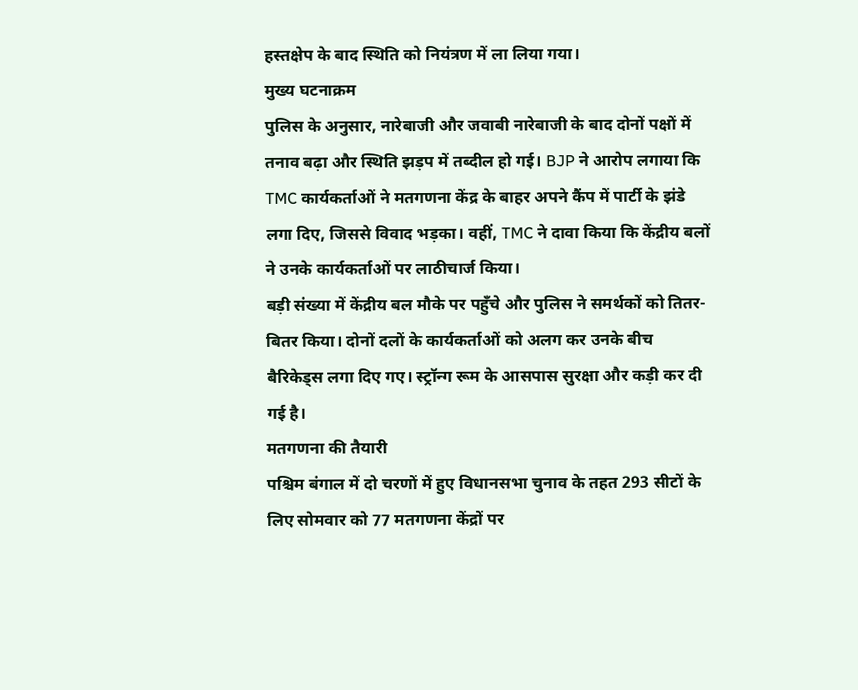हस्तक्षेप के बाद स्थिति को नियंत्रण में ला लिया गया।
मुख्य घटनाक्रम
पुलिस के अनुसार, नारेबाजी और जवाबी नारेबाजी के बाद दोनों पक्षों में तनाव बढ़ा और स्थिति झड़प में तब्दील हो गई। BJP ने आरोप लगाया कि TMC कार्यकर्ताओं ने मतगणना केंद्र के बाहर अपने कैंप में पार्टी के झंडे लगा दिए, जिससे विवाद भड़का। वहीं, TMC ने दावा किया कि केंद्रीय बलों ने उनके कार्यकर्ताओं पर लाठीचार्ज किया।
बड़ी संख्या में केंद्रीय बल मौके पर पहुँचे और पुलिस ने समर्थकों को तितर-बितर किया। दोनों दलों के कार्यकर्ताओं को अलग कर उनके बीच बैरिकेड्स लगा दिए गए। स्ट्रॉन्ग रूम के आसपास सुरक्षा और कड़ी कर दी गई है।
मतगणना की तैयारी
पश्चिम बंगाल में दो चरणों में हुए विधानसभा चुनाव के तहत 293 सीटों के लिए सोमवार को 77 मतगणना केंद्रों पर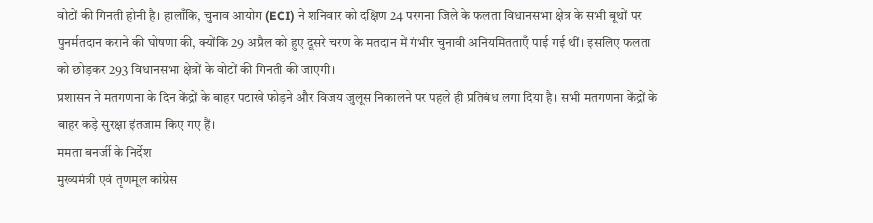वोटों की गिनती होनी है। हालाँकि, चुनाव आयोग (ECI) ने शनिवार को दक्षिण 24 परगना जिले के फलता विधानसभा क्षेत्र के सभी बूथों पर पुनर्मतदान कराने की घोषणा की, क्योंकि 29 अप्रैल को हुए दूसरे चरण के मतदान में गंभीर चुनावी अनियमितताएँ पाई गई थीं। इसलिए फलता को छोड़कर 293 विधानसभा क्षेत्रों के वोटों की गिनती की जाएगी।
प्रशासन ने मतगणना के दिन केंद्रों के बाहर पटाखे फोड़ने और विजय जुलूस निकालने पर पहले ही प्रतिबंध लगा दिया है। सभी मतगणना केंद्रों के बाहर कड़े सुरक्षा इंतजाम किए गए हैं।
ममता बनर्जी के निर्देश
मुख्यमंत्री एवं तृणमूल कांग्रेस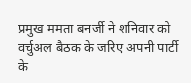प्रमुख ममता बनर्जी ने शनिवार को वर्चुअल बैठक के जरिए अपनी पार्टी के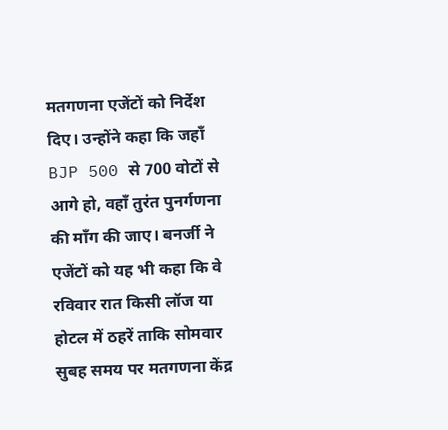मतगणना एजेंटों को निर्देश दिए। उन्होंने कहा कि जहाँ BJP 500 से 700 वोटों से आगे हो, वहाँ तुरंत पुनर्गणना की माँग की जाए। बनर्जी ने एजेंटों को यह भी कहा कि वे रविवार रात किसी लॉज या होटल में ठहरें ताकि सोमवार सुबह समय पर मतगणना केंद्र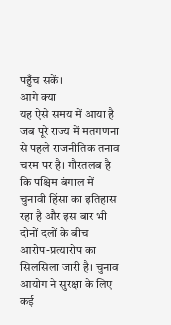पहुँच सकें।
आगे क्या
यह ऐसे समय में आया है जब पूरे राज्य में मतगणना से पहले राजनीतिक तनाव चरम पर है। गौरतलब है कि पश्चिम बंगाल में चुनावी हिंसा का इतिहास रहा है और इस बार भी दोनों दलों के बीच आरोप-प्रत्यारोप का सिलसिला जारी है। चुनाव आयोग ने सुरक्षा के लिए कई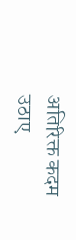अतिरिक्त कदम उठाए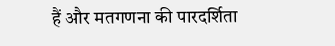हैं और मतगणना की पारदर्शिता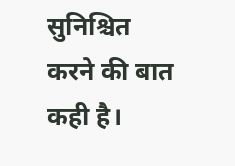सुनिश्चित करने की बात कही है।